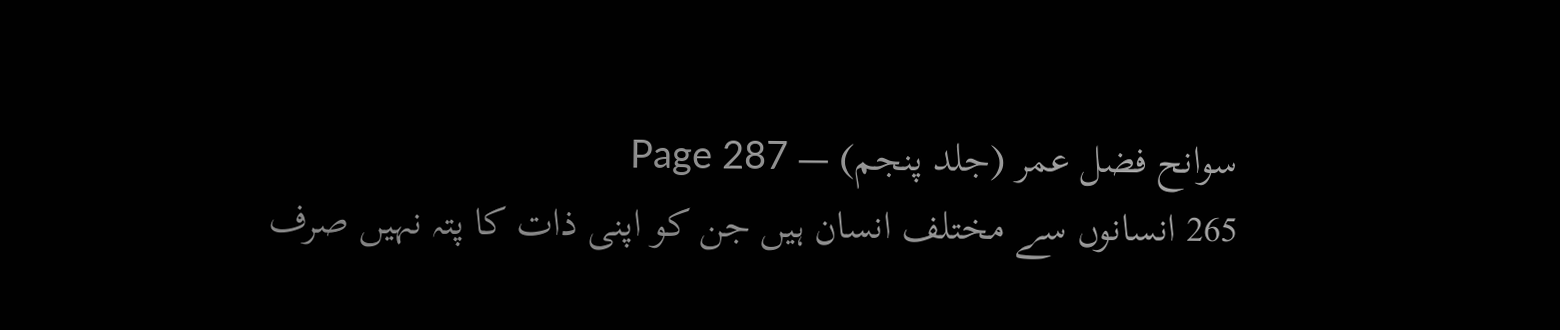سوانح فضل عمر (جلد پنجم) — Page 287
265 انسانوں سے مختلف انسان ہیں جن کو اپنی ذات کا پتہ نہیں صرف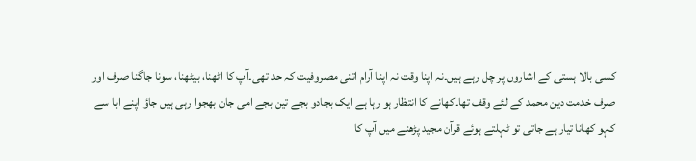کسی بالا ہستی کے اشاروں پر چل رہے ہیں۔نہ اپنا وقت نہ اپنا آرام اتنی مصروفیت کہ حد تھی۔آپ کا اٹھنا، بیٹھنا، سونا جاگنا صرف اور صرف خدمت دین محمد کے لئے وقف تھا۔کھانے کا انتظار ہو رہا ہے ایک بجادو بجے تین بجے امی جان بھجوا رہی ہیں جاؤ اپنے ابا سے کہو کھانا تیار ہے جاتی تو ٹہلتے ہوئے قرآن مجید پڑھنے میں آپ کا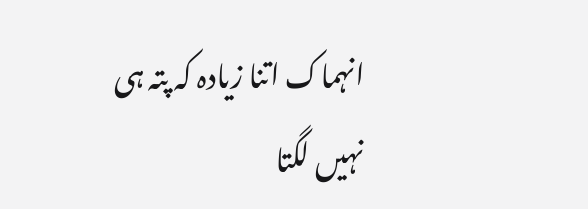انہماک اتنا زیادہ کہ پتہ ہی نہیں لگتا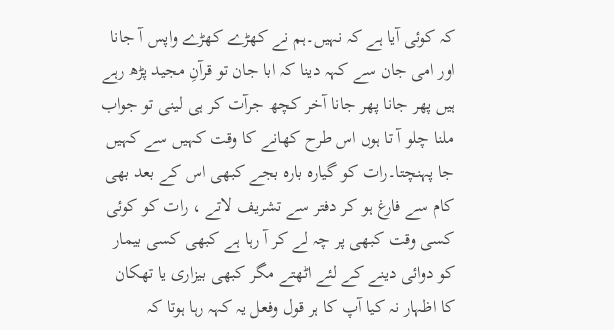کہ کوئی آیا ہے کہ نہیں۔ہم نے کھڑے کھڑے واپس آ جانا اور امی جان سے کہہ دینا کہ ابا جان تو قرآنِ مجید پڑھ رہے ہیں پھر جانا پھر جانا آخر کچھ جرآت کر ہی لینی تو جواب ملنا چلو آ تا ہوں اس طرح کھانے کا وقت کہیں سے کہیں جا پہنچتا۔رات کو گیارہ بارہ بجے کبھی اس کے بعد بھی کام سے فارغ ہو کر دفتر سے تشریف لاتے ، رات کو کوئی کسی وقت کبھی پر چہ لے کر آ رہا ہے کبھی کسی بیمار کو دوائی دینے کے لئے اٹھتے مگر کبھی بیزاری یا تھکان کا اظہار نہ کیا آپ کا ہر قول وفعل یہ کہہ رہا ہوتا کہ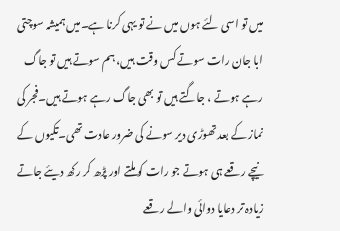میں تو اسی لئے ہوں میں نے تو یہی کرنا ہے۔میں ہمیشہ سوچتی ابا جان رات سوتے کس وقت ہیں، ہم سوتے ہیں تو جاگ رہے ہوتے ، جاگتے ہیں تو بھی جاگ رہے ہوتے ہیں۔فجر کی نماز کے بعد تھوڑی دیر سونے کی ضرور عادت تھی۔تکیوں کے نیچے رقعے ہی ہوتے جو رات کو ملتے اور پڑھ کر رکھ دیئے جاتے زیادہ تر دعایا دوائی والے رقعے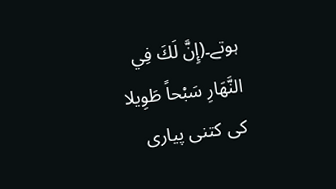ہوتے۔(إِنَّ لَكَ فِي النَّهَارِ سَبْحاً طَوِیلا کی کتنی پیاری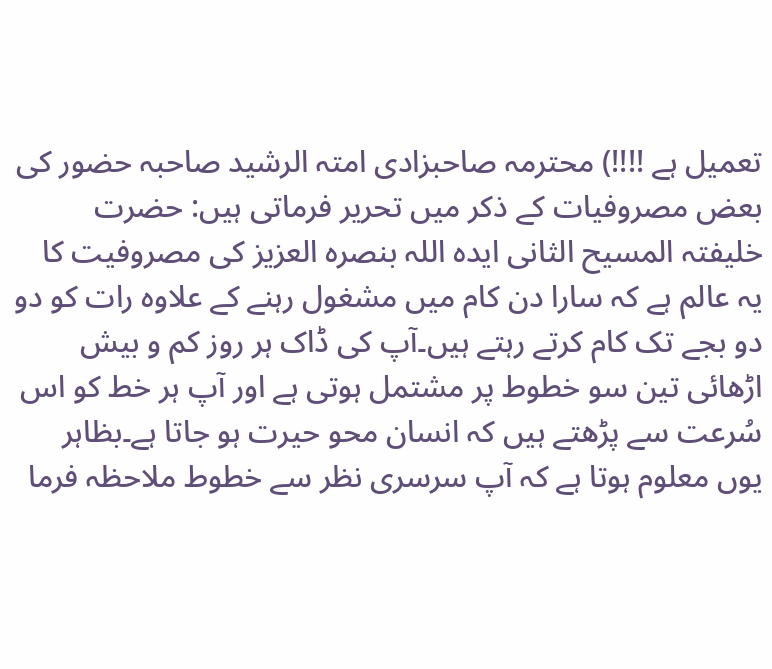تعمیل ہے !!!!) محترمہ صاحبزادی امتہ الرشید صاحبہ حضور کی بعض مصروفیات کے ذکر میں تحریر فرماتی ہیں: حضرت خلیفتہ المسیح الثانی ایدہ اللہ بنصرہ العزیز کی مصروفیت کا یہ عالم ہے کہ سارا دن کام میں مشغول رہنے کے علاوہ رات کو دو دو بجے تک کام کرتے رہتے ہیں۔آپ کی ڈاک ہر روز کم و بیش اڑھائی تین سو خطوط پر مشتمل ہوتی ہے اور آپ ہر خط کو اس سُرعت سے پڑھتے ہیں کہ انسان محو حیرت ہو جاتا ہے۔بظاہر یوں معلوم ہوتا ہے کہ آپ سرسری نظر سے خطوط ملاحظہ فرما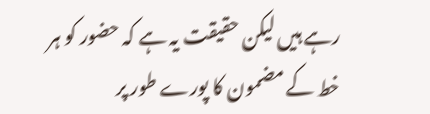رہے ہیں لیکن حقیقت یہ ہے کہ حضور کو ہر خط کے مضمون کا پورے طور پر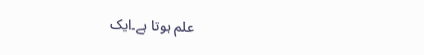علم ہوتا ہے۔ایک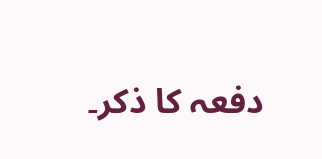دفعہ کا ذکر۔